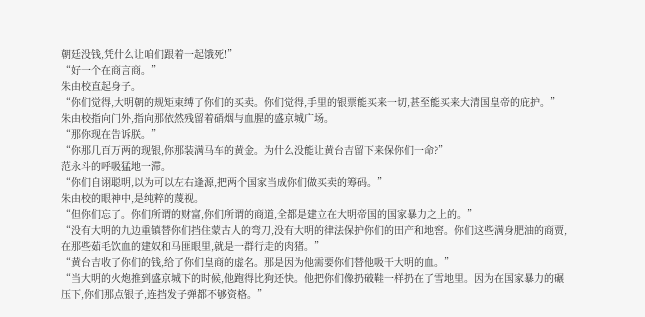朝廷没钱,凭什么让咱们跟着一起饿死!”
“好一个在商言商。”
朱由校直起身子。
“你们觉得,大明朝的规矩束缚了你们的买卖。你们觉得,手里的银票能买来一切,甚至能买来大清国皇帝的庇护。”
朱由校指向门外,指向那依然残留着硝烟与血腥的盛京城广场。
“那你现在告诉朕。”
“你那几百万两的现银,你那装满马车的黄金。为什么没能让黄台吉留下来保你们一命?”
范永斗的呼吸猛地一滞。
“你们自诩聪明,以为可以左右逢源,把两个国家当成你们做买卖的筹码。”
朱由校的眼神中,是纯粹的蔑视。
“但你们忘了。你们所谓的财富,你们所谓的商道,全都是建立在大明帝国的国家暴力之上的。”
“没有大明的九边重镇替你们挡住蒙古人的弯刀,没有大明的律法保护你们的田产和地窖。你们这些满身肥油的商贾,在那些茹毛饮血的建奴和马匪眼里,就是一群行走的肉猪。”
“黄台吉收了你们的钱,给了你们皇商的虚名。那是因为他需要你们替他吸干大明的血。”
“当大明的火炮推到盛京城下的时候,他跑得比狗还快。他把你们像扔破鞋一样扔在了雪地里。因为在国家暴力的碾压下,你们那点银子,连挡发子弹都不够资格。”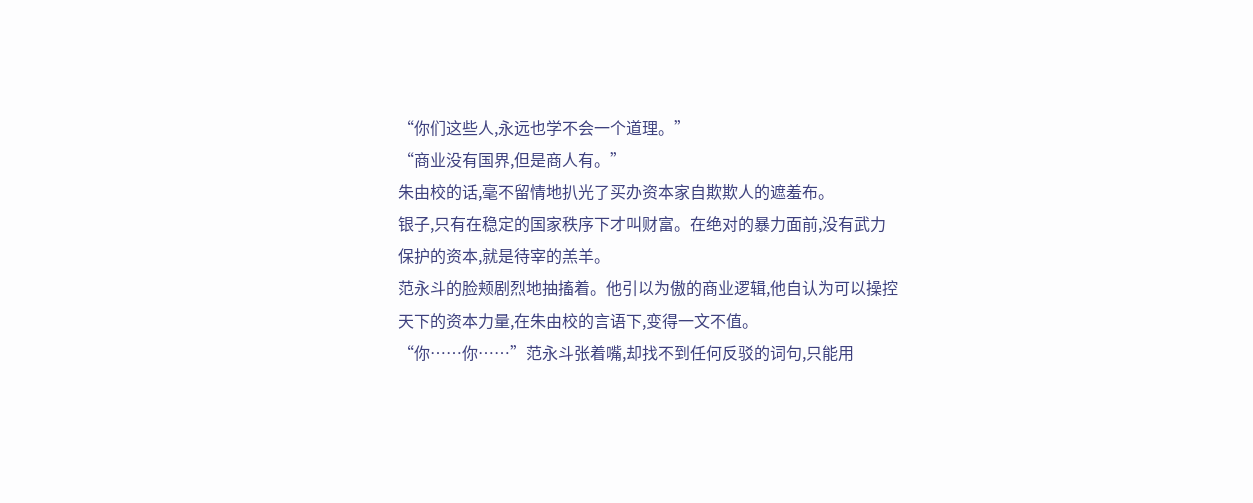“你们这些人,永远也学不会一个道理。”
“商业没有国界,但是商人有。”
朱由校的话,毫不留情地扒光了买办资本家自欺欺人的遮羞布。
银子,只有在稳定的国家秩序下才叫财富。在绝对的暴力面前,没有武力保护的资本,就是待宰的羔羊。
范永斗的脸颊剧烈地抽搐着。他引以为傲的商业逻辑,他自认为可以操控天下的资本力量,在朱由校的言语下,变得一文不值。
“你……你……”范永斗张着嘴,却找不到任何反驳的词句,只能用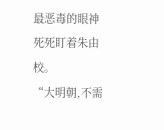最恶毒的眼神死死盯着朱由校。
“大明朝,不需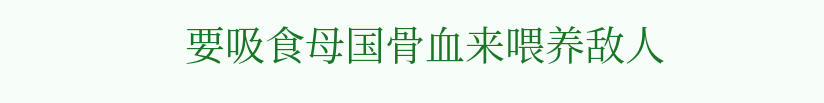要吸食母国骨血来喂养敌人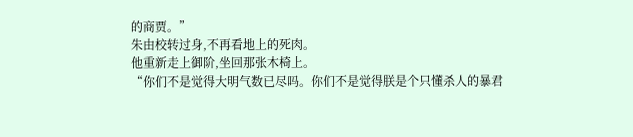的商贾。”
朱由校转过身,不再看地上的死肉。
他重新走上御阶,坐回那张木椅上。
“你们不是觉得大明气数已尽吗。你们不是觉得朕是个只懂杀人的暴君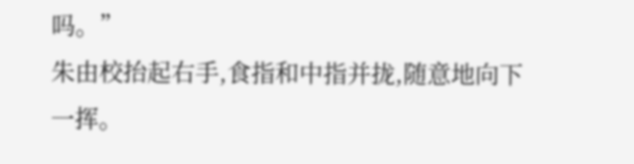吗。”
朱由校抬起右手,食指和中指并拢,随意地向下一挥。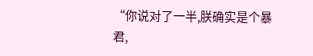“你说对了一半,朕确实是个暴君,